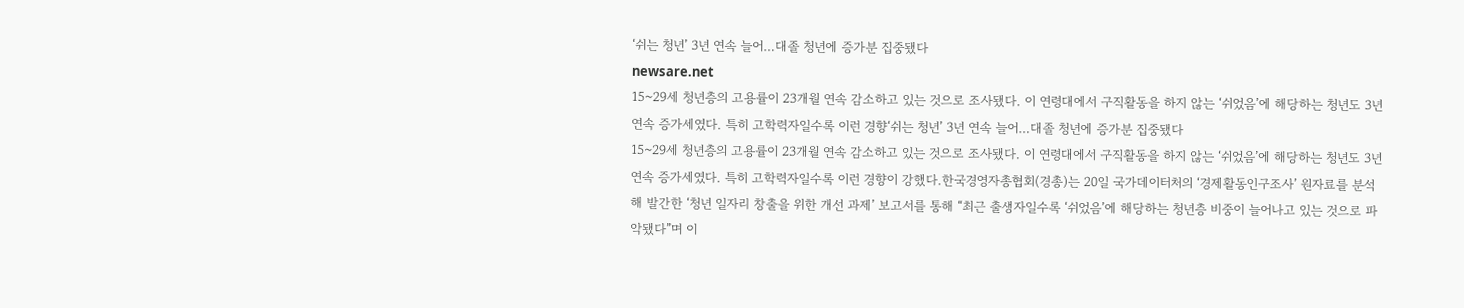‘쉬는 청년’ 3년 연속 늘어…대졸 청년에 증가분 집중됐다
newsare.net
15~29세 청년층의 고용률이 23개월 연속 감소하고 있는 것으로 조사됐다. 이 연령대에서 구직활동을 하지 않는 ‘쉬었음’에 해당하는 청년도 3년 연속 증가세였다. 특히 고학력자일수록 이런 경향‘쉬는 청년’ 3년 연속 늘어…대졸 청년에 증가분 집중됐다
15~29세 청년층의 고용률이 23개월 연속 감소하고 있는 것으로 조사됐다. 이 연령대에서 구직활동을 하지 않는 ‘쉬었음’에 해당하는 청년도 3년 연속 증가세였다. 특히 고학력자일수록 이런 경향이 강했다.한국경영자총협회(경총)는 20일 국가데이터처의 ‘경제활동인구조사’ 원자료를 분석해 발간한 ‘청년 일자리 창출을 위한 개선 과제’ 보고서를 통해 “최근 출생자일수록 ‘쉬었음’에 해당하는 청년층 비중이 늘어나고 있는 것으로 파악됐다”며 이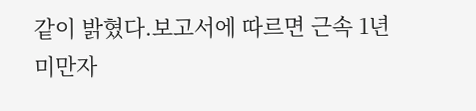같이 밝혔다.보고서에 따르면 근속 1년 미만자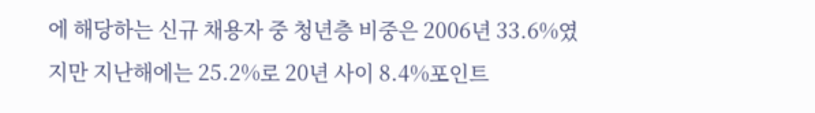에 해당하는 신규 채용자 중 청년층 비중은 2006년 33.6%였지만 지난해에는 25.2%로 20년 사이 8.4%포인트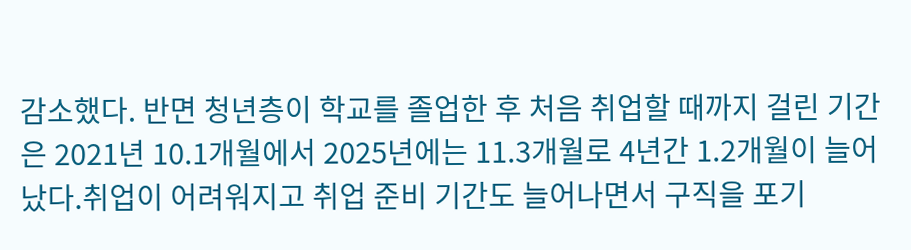감소했다. 반면 청년층이 학교를 졸업한 후 처음 취업할 때까지 걸린 기간은 2021년 10.1개월에서 2025년에는 11.3개월로 4년간 1.2개월이 늘어났다.취업이 어려워지고 취업 준비 기간도 늘어나면서 구직을 포기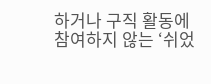하거나 구직 활동에 참여하지 않는 ‘쉬었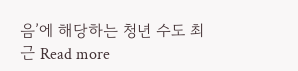음’에 해당하는 청년 수도 최근 Read more